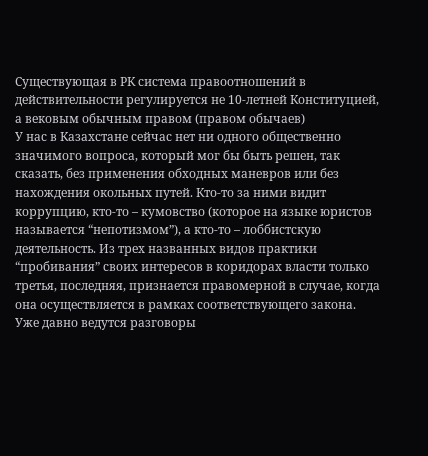Существующая в РК система правоотношений в действительности регулируется не 10-летней Конституцией, а вековым обычным правом (правом обычаев)
У нас в Казахстане сейчас нет ни одного общественно значимого вопроса, который мог бы быть решен, так сказать, без применения обходных маневров или без нахождения окольных путей. Кто-то за ними видит коррупцию, кто-то – кумовство (которое на языке юристов называется “непотизмом”), а кто-то – лоббистскую деятельность. Из трех названных видов практики “пробивания” своих интересов в коридорах власти только третья, последняя, признается правомерной в случае, когда она осуществляется в рамках соответствующего закона.
Уже давно ведутся разговоры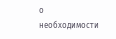о необходимости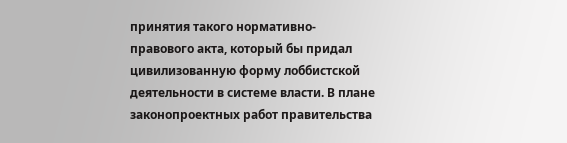принятия такого нормативно-правового акта, который бы придал цивилизованную форму лоббистской деятельности в системе власти. В плане законопроектных работ правительства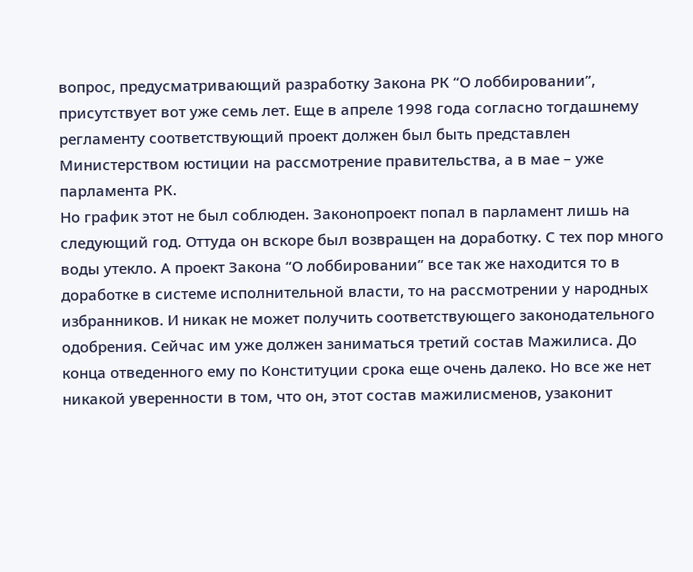вопрос, предусматривающий разработку Закона РК “О лоббировании”, присутствует вот уже семь лет. Еще в апреле 1998 года согласно тогдашнему регламенту соответствующий проект должен был быть представлен Министерством юстиции на рассмотрение правительства, а в мае – уже парламента РК.
Но график этот не был соблюден. Законопроект попал в парламент лишь на следующий год. Оттуда он вскоре был возвращен на доработку. С тех пор много воды утекло. А проект Закона “О лоббировании” все так же находится то в доработке в системе исполнительной власти, то на рассмотрении у народных избранников. И никак не может получить соответствующего законодательного одобрения. Сейчас им уже должен заниматься третий состав Мажилиса. До конца отведенного ему по Конституции срока еще очень далеко. Но все же нет никакой уверенности в том, что он, этот состав мажилисменов, узаконит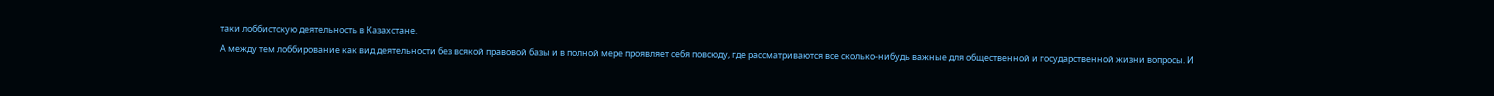таки лоббистскую деятельность в Казахстане.
А между тем лоббирование как вид деятельности без всякой правовой базы и в полной мере проявляет себя повсюду, где рассматриваются все сколько-нибудь важные для общественной и государственной жизни вопросы. И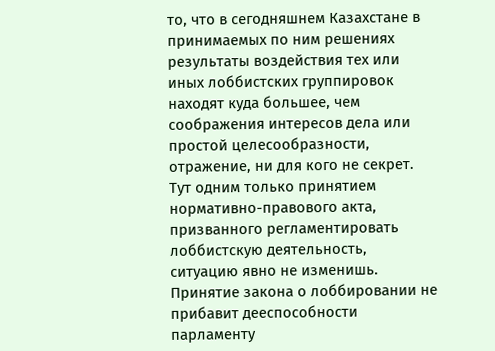то, что в сегодняшнем Казахстане в принимаемых по ним решениях результаты воздействия тех или иных лоббистских группировок находят куда большее, чем соображения интересов дела или простой целесообразности, отражение, ни для кого не секрет. Тут одним только принятием нормативно-правового акта, призванного регламентировать лоббистскую деятельность, ситуацию явно не изменишь.
Принятие закона о лоббировании не прибавит дееспособности парламенту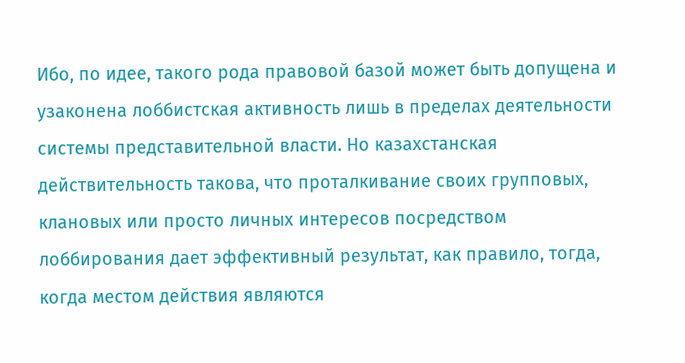Ибо, по идее, такого рода правовой базой может быть допущена и узаконена лоббистская активность лишь в пределах деятельности системы представительной власти. Но казахстанская действительность такова, что проталкивание своих групповых, клановых или просто личных интересов посредством лоббирования дает эффективный результат, как правило, тогда, когда местом действия являются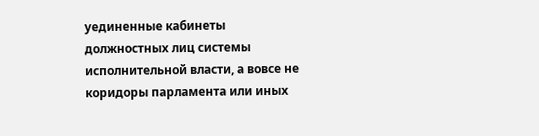уединенные кабинеты должностных лиц системы исполнительной власти, а вовсе не коридоры парламента или иных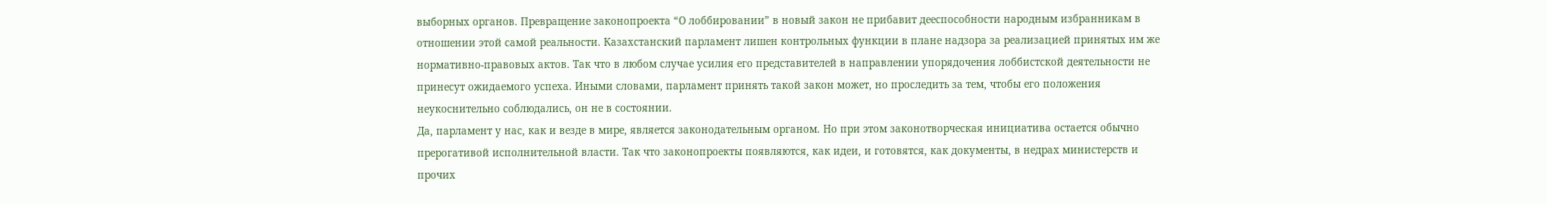выборных органов. Превращение законопроекта “О лоббировании” в новый закон не прибавит дееспособности народным избранникам в отношении этой самой реальности. Казахстанский парламент лишен контрольных функции в плане надзора за реализацией принятых им же нормативно-правовых актов. Так что в любом случае усилия его представителей в направлении упорядочения лоббистской деятельности не принесут ожидаемого успеха. Иными словами, парламент принять такой закон может, но проследить за тем, чтобы его положения неукоснительно соблюдались, он не в состоянии.
Да, парламент у нас, как и везде в мире, является законодательным органом. Но при этом законотворческая инициатива остается обычно прерогативой исполнительной власти. Так что законопроекты появляются, как идеи, и готовятся, как документы, в недрах министерств и прочих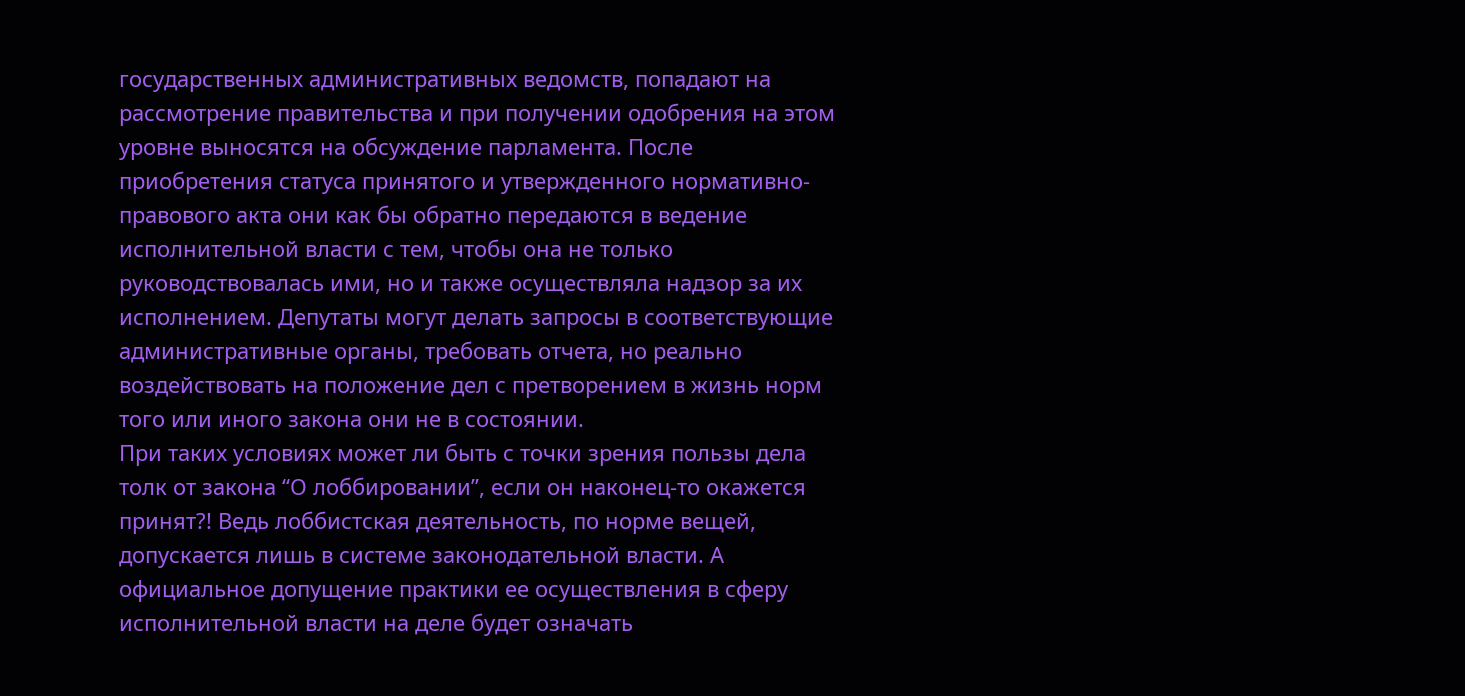государственных административных ведомств, попадают на рассмотрение правительства и при получении одобрения на этом уровне выносятся на обсуждение парламента. После приобретения статуса принятого и утвержденного нормативно-правового акта они как бы обратно передаются в ведение исполнительной власти с тем, чтобы она не только руководствовалась ими, но и также осуществляла надзор за их исполнением. Депутаты могут делать запросы в соответствующие административные органы, требовать отчета, но реально воздействовать на положение дел с претворением в жизнь норм того или иного закона они не в состоянии.
При таких условиях может ли быть с точки зрения пользы дела толк от закона “О лоббировании”, если он наконец-то окажется принят?! Ведь лоббистская деятельность, по норме вещей, допускается лишь в системе законодательной власти. А официальное допущение практики ее осуществления в сферу исполнительной власти на деле будет означать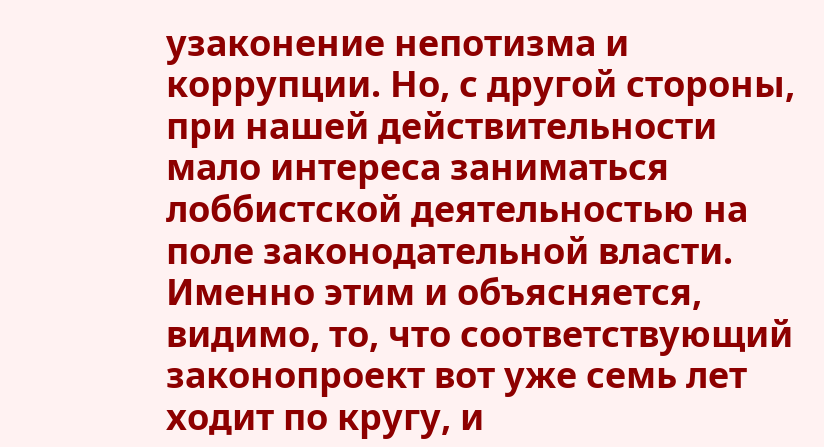узаконение непотизма и коррупции. Но, с другой стороны, при нашей действительности мало интереса заниматься лоббистской деятельностью на поле законодательной власти. Именно этим и объясняется, видимо, то, что соответствующий законопроект вот уже семь лет ходит по кругу, и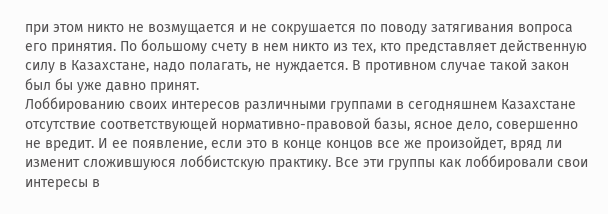при этом никто не возмущается и не сокрушается по поводу затягивания вопроса его принятия. По большому счету в нем никто из тех, кто представляет действенную силу в Казахстане, надо полагать, не нуждается. В противном случае такой закон был бы уже давно принят.
Лоббированию своих интересов различными группами в сегодняшнем Казахстане отсутствие соответствующей нормативно-правовой базы, ясное дело, совершенно не вредит. И ее появление, если это в конце концов все же произойдет, вряд ли изменит сложившуюся лоббистскую практику. Все эти группы как лоббировали свои интересы в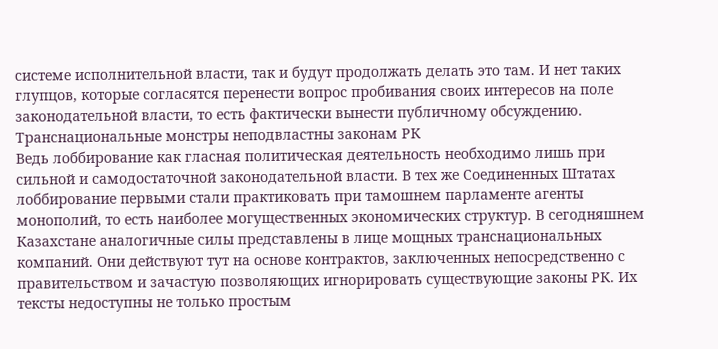системе исполнительной власти, так и будут продолжать делать это там. И нет таких глупцов, которые согласятся перенести вопрос пробивания своих интересов на поле законодательной власти, то есть фактически вынести публичному обсуждению.
Транснациональные монстры неподвластны законам РК
Ведь лоббирование как гласная политическая деятельность необходимо лишь при сильной и самодостаточной законодательной власти. В тех же Соединенных Штатах лоббирование первыми стали практиковать при тамошнем парламенте агенты монополий, то есть наиболее могущественных экономических структур. В сегодняшнем Казахстане аналогичные силы представлены в лице мощных транснациональных компаний. Они действуют тут на основе контрактов, заключенных непосредственно с правительством и зачастую позволяющих игнорировать существующие законы РК. Их тексты недоступны не только простым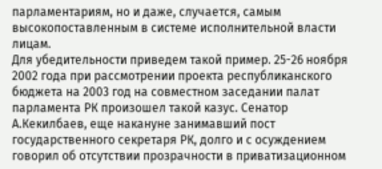парламентариям, но и даже, случается, самым высокопоставленным в системе исполнительной власти лицам.
Для убедительности приведем такой пример. 25-26 ноября 2002 года при рассмотрении проекта республиканского бюджета на 2003 год на совместном заседании палат парламента РК произошел такой казус. Сенатор А.Кекилбаев, еще накануне занимавший пост государственного секретаря РК, долго и с осуждением говорил об отсутствии прозрачности в приватизационном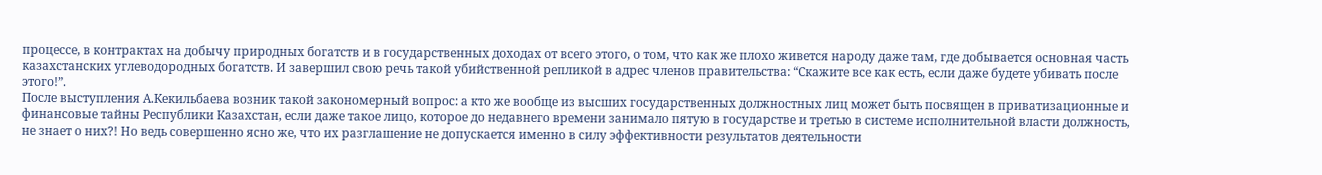процессе, в контрактах на добычу природных богатств и в государственных доходах от всего этого, о том, что как же плохо живется народу даже там, где добывается основная часть казахстанских углеводородных богатств. И завершил свою речь такой убийственной репликой в адрес членов правительства: “Скажите все как есть, если даже будете убивать после этого!”.
После выступления А.Кекильбаева возник такой закономерный вопрос: а кто же вообще из высших государственных должностных лиц может быть посвящен в приватизационные и финансовые тайны Республики Казахстан, если даже такое лицо, которое до недавнего времени занимало пятую в государстве и третью в системе исполнительной власти должность, не знает о них?! Но ведь совершенно ясно же, что их разглашение не допускается именно в силу эффективности результатов деятельности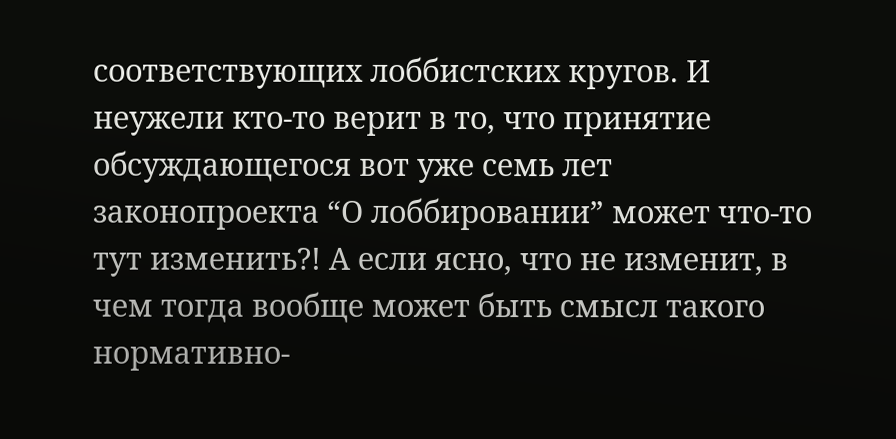соответствующих лоббистских кругов. И неужели кто-то верит в то, что принятие обсуждающегося вот уже семь лет законопроекта “О лоббировании” может что-то тут изменить?! А если ясно, что не изменит, в чем тогда вообще может быть смысл такого нормативно-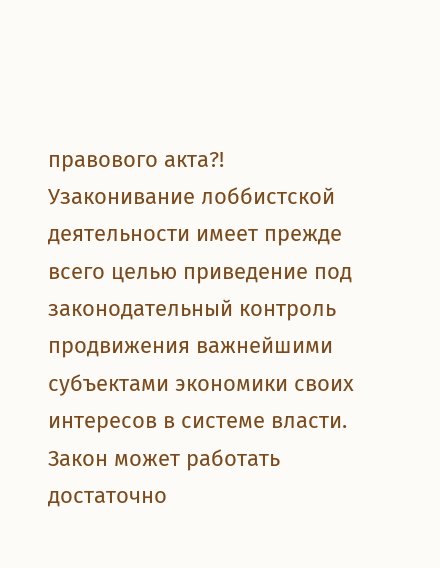правового акта?!
Узаконивание лоббистской деятельности имеет прежде всего целью приведение под законодательный контроль продвижения важнейшими субъектами экономики своих интересов в системе власти. Закон может работать достаточно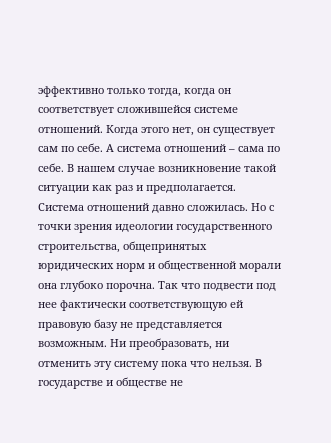эффективно только тогда, когда он соответствует сложившейся системе отношений. Когда этого нет, он существует сам по себе. А система отношений – сама по себе. В нашем случае возникновение такой ситуации как раз и предполагается. Система отношений давно сложилась. Но с точки зрения идеологии государственного строительства, общепринятых юридических норм и общественной морали она глубоко порочна. Так что подвести под нее фактически соответствующую ей правовую базу не представляется возможным. Ни преобразовать, ни отменить эту систему пока что нельзя. В государстве и обществе не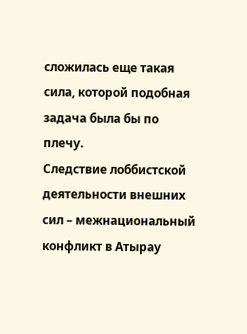сложилась еще такая сила, которой подобная задача была бы по плечу.
Следствие лоббистской деятельности внешних сил – межнациональный конфликт в Атырау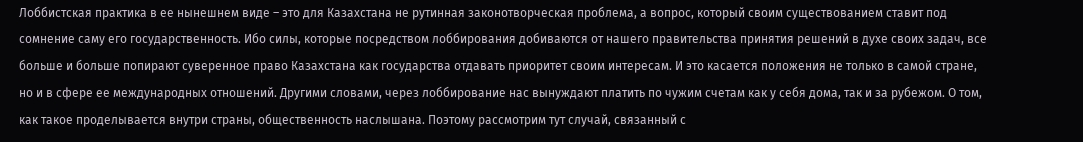Лоббистская практика в ее нынешнем виде – это для Казахстана не рутинная законотворческая проблема, а вопрос, который своим существованием ставит под сомнение саму его государственность. Ибо силы, которые посредством лоббирования добиваются от нашего правительства принятия решений в духе своих задач, все больше и больше попирают суверенное право Казахстана как государства отдавать приоритет своим интересам. И это касается положения не только в самой стране, но и в сфере ее международных отношений. Другими словами, через лоббирование нас вынуждают платить по чужим счетам как у себя дома, так и за рубежом. О том, как такое проделывается внутри страны, общественность наслышана. Поэтому рассмотрим тут случай, связанный с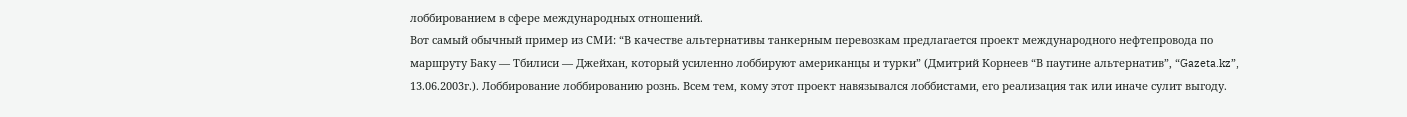лоббированием в сфере международных отношений.
Вот самый обычный пример из СМИ: “В качестве альтернативы танкерным перевозкам предлагается проект международного нефтепровода по маршруту Баку — Тбилиси — Джейхан, который усиленно лоббируют американцы и турки” (Дмитрий Корнеев “В паутине альтернатив”, “Gazeta.kz”, 13.06.2003г.). Лоббирование лоббированию рознь. Всем тем, кому этот проект навязывался лоббистами, его реализация так или иначе сулит выгоду.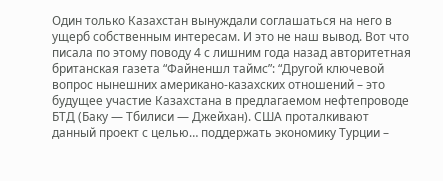Один только Казахстан вынуждали соглашаться на него в ущерб собственным интересам. И это не наш вывод. Вот что писала по этому поводу 4 с лишним года назад авторитетная британская газета “Файненшл таймс”: “Другой ключевой вопрос нынешних американо-казахских отношений – это будущее участие Казахстана в предлагаемом нефтепроводе БТД (Баку — Тбилиси — Джейхан). США проталкивают данный проект с целью… поддержать экономику Турции –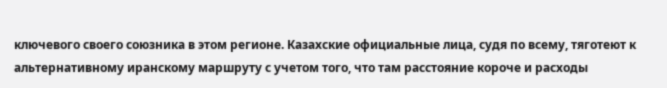ключевого своего союзника в этом регионе. Казахские официальные лица, судя по всему, тяготеют к альтернативному иранскому маршруту с учетом того, что там расстояние короче и расходы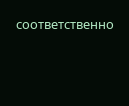соответственно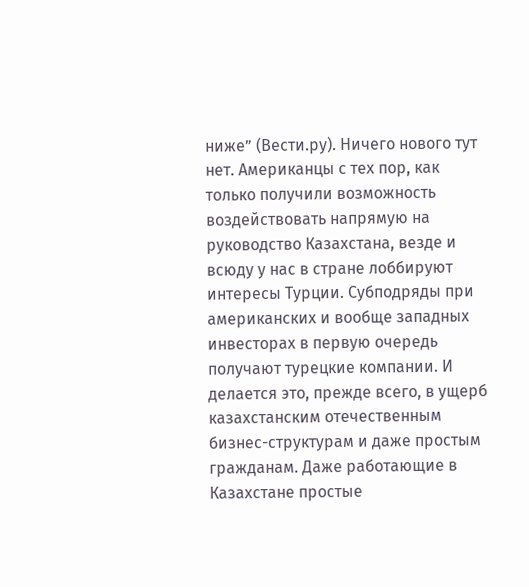ниже” (Вести.ру). Ничего нового тут нет. Американцы с тех пор, как только получили возможность воздействовать напрямую на руководство Казахстана, везде и всюду у нас в стране лоббируют интересы Турции. Субподряды при американских и вообще западных инвесторах в первую очередь получают турецкие компании. И делается это, прежде всего, в ущерб казахстанским отечественным бизнес-структурам и даже простым гражданам. Даже работающие в Казахстане простые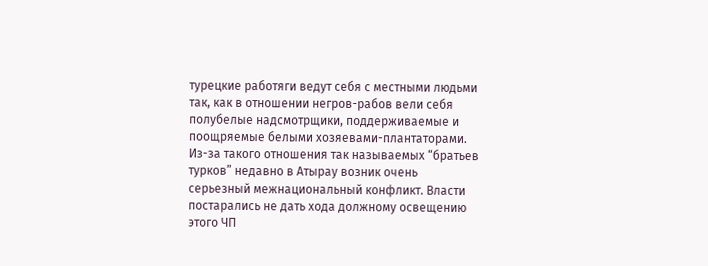турецкие работяги ведут себя с местными людьми так, как в отношении негров-рабов вели себя полубелые надсмотрщики, поддерживаемые и поощряемые белыми хозяевами-плантаторами. Из-за такого отношения так называемых “братьев турков” недавно в Атырау возник очень серьезный межнациональный конфликт. Власти постарались не дать хода должному освещению этого ЧП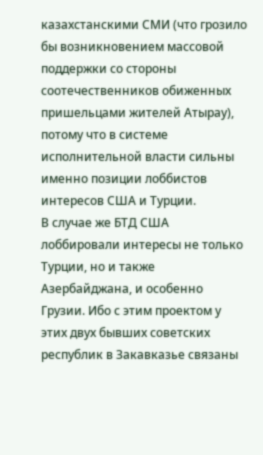казахстанскими СМИ (что грозило бы возникновением массовой поддержки со стороны соотечественников обиженных пришельцами жителей Атырау), потому что в системе исполнительной власти сильны именно позиции лоббистов интересов США и Турции.
В случае же БТД США лоббировали интересы не только Турции, но и также Азербайджана, и особенно Грузии. Ибо с этим проектом у этих двух бывших советских республик в Закавказье связаны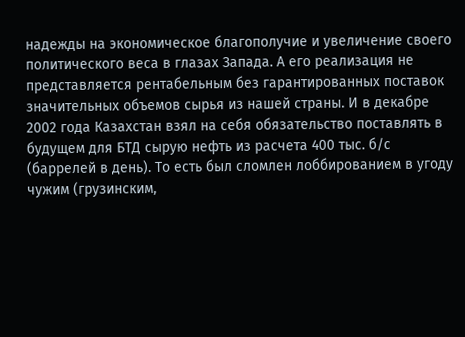надежды на экономическое благополучие и увеличение своего политического веса в глазах Запада. А его реализация не представляется рентабельным без гарантированных поставок значительных объемов сырья из нашей страны. И в декабре 2002 года Казахстан взял на себя обязательство поставлять в будущем для БТД сырую нефть из расчета 400 тыс. б/с (баррелей в день). То есть был сломлен лоббированием в угоду чужим (грузинским,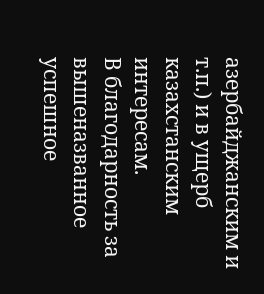азербайджанским и т.п.) и в ущерб казахстанским интересам.
В благодарность за вышеназванное успешное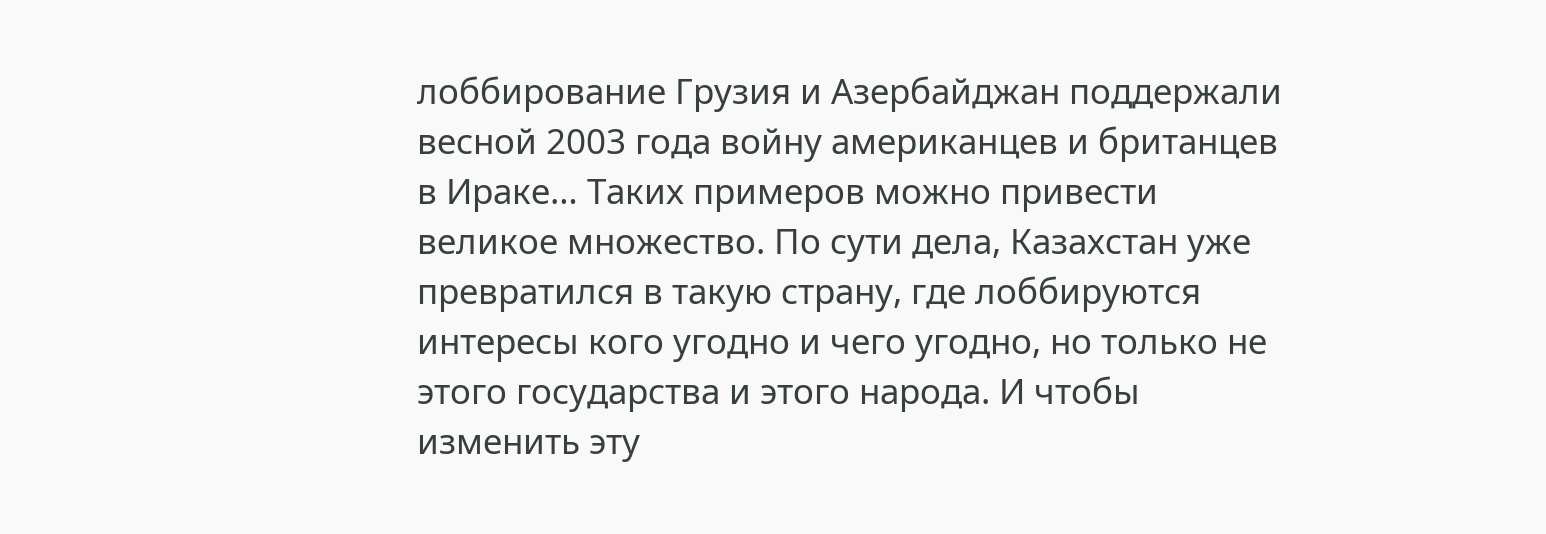лоббирование Грузия и Азербайджан поддержали весной 2003 года войну американцев и британцев в Ираке… Таких примеров можно привести великое множество. По сути дела, Казахстан уже превратился в такую страну, где лоббируются интересы кого угодно и чего угодно, но только не этого государства и этого народа. И чтобы изменить эту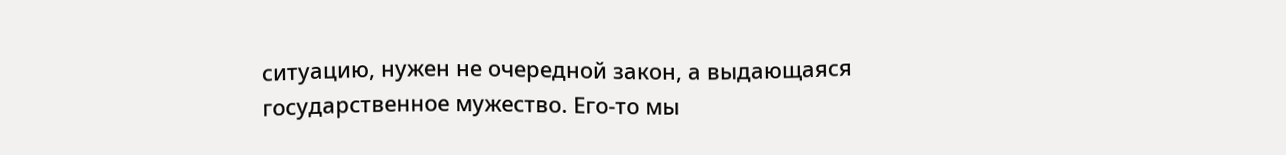ситуацию, нужен не очередной закон, а выдающаяся государственное мужество. Его-то мы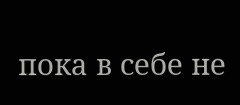пока в себе не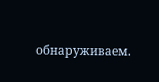обнаруживаем.